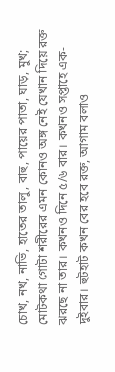চোখ, নখ, নাভি, হাতের তালু, বাহু, পায়ের পাতা, ঘাড়, মুখ; মোটকথা গোটা শরীরের এমন কোনও অঙ্গ নেই যেখান দিয়ে রক্ত ঝরছে না তার। কখনও দিনে ৫/৬ বার। কখনও সপ্তাহে এক-দুইবার। হুটহাট কখন বের হবে রক্ত, আগাম বলাও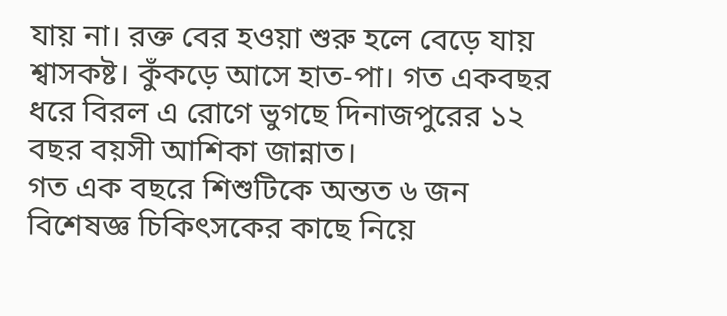যায় না। রক্ত বের হওয়া শুরু হলে বেড়ে যায় শ্বাসকষ্ট। কুঁকড়ে আসে হাত-পা। গত একবছর ধরে বিরল এ রোগে ভুগছে দিনাজপুরের ১২ বছর বয়সী আশিকা জান্নাত।
গত এক বছরে শিশুটিকে অন্তত ৬ জন বিশেষজ্ঞ চিকিৎসকের কাছে নিয়ে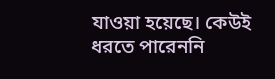যাওয়া হয়েছে। কেউই ধরতে পারেননি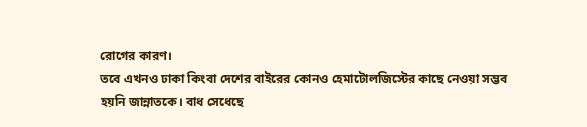রোগের কারণ।
তবে এখনও ঢাকা কিংবা দেশের বাইরের কোনও হেমাটোলজিস্টের কাছে নেওয়া সম্ভব হয়নি জান্নাতকে। বাধ সেধেছে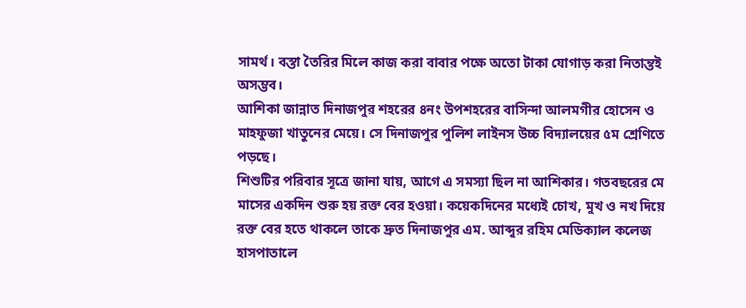সামর্থ। বস্তা তৈরির মিলে কাজ করা বাবার পক্ষে অতো টাকা যোগাড় করা নিতান্তই অসম্ভব।
আশিকা জান্নাত দিনাজপুর শহরের ৪নং উপশহরের বাসিন্দা আলমগীর হোসেন ও মাহফুজা খাতুনের মেয়ে। সে দিনাজপুর পুলিশ লাইনস উচ্চ বিদ্যালয়ের ৫ম শ্রেণিতে পড়ছে।
শিশুটির পরিবার সূত্রে জানা যায়, আগে এ সমস্যা ছিল না আশিকার। গতবছরের মে মাসের একদিন শুরু হয় রক্ত বের হওয়া। কয়েকদিনের মধ্যেই চোখ, মুখ ও নখ দিয়ে রক্ত বের হতে থাকলে তাকে দ্রুত দিনাজপুর এম. আব্দুর রহিম মেডিক্যাল কলেজ হাসপাতালে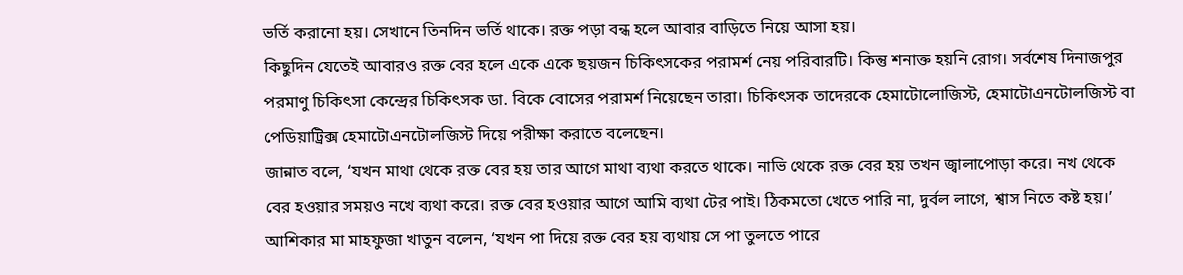ভর্তি করানো হয়। সেখানে তিনদিন ভর্তি থাকে। রক্ত পড়া বন্ধ হলে আবার বাড়িতে নিয়ে আসা হয়।
কিছুদিন যেতেই আবারও রক্ত বের হলে একে একে ছয়জন চিকিৎসকের পরামর্শ নেয় পরিবারটি। কিন্তু শনাক্ত হয়নি রোগ। সর্বশেষ দিনাজপুর পরমাণু চিকিৎসা কেন্দ্রের চিকিৎসক ডা. বিকে বোসের পরামর্শ নিয়েছেন তারা। চিকিৎসক তাদেরকে হেমাটোলোজিস্ট, হেমাটোএনটোলজিস্ট বা পেডিয়াট্রিক্স হেমাটোএনটোলজিস্ট দিয়ে পরীক্ষা করাতে বলেছেন।
জান্নাত বলে, ‘যখন মাথা থেকে রক্ত বের হয় তার আগে মাথা ব্যথা করতে থাকে। নাভি থেকে রক্ত বের হয় তখন জ্বালাপোড়া করে। নখ থেকে বের হওয়ার সময়ও নখে ব্যথা করে। রক্ত বের হওয়ার আগে আমি ব্যথা টের পাই। ঠিকমতো খেতে পারি না, দুর্বল লাগে, শ্বাস নিতে কষ্ট হয়।’
আশিকার মা মাহফুজা খাতুন বলেন, ‘যখন পা দিয়ে রক্ত বের হয় ব্যথায় সে পা তুলতে পারে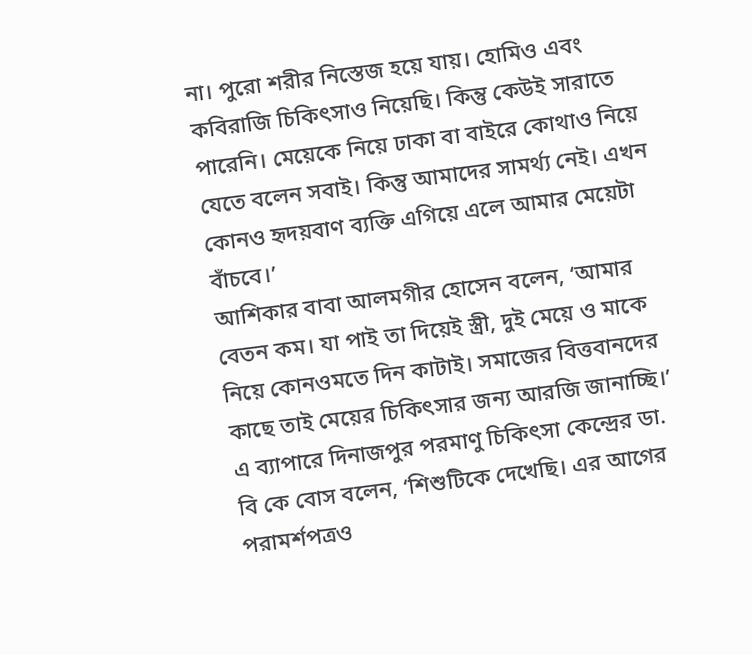না। পুরো শরীর নিস্তেজ হয়ে যায়। হোমিও এবং কবিরাজি চিকিৎসাও নিয়েছি। কিন্তু কেউই সারাতে পারেনি। মেয়েকে নিয়ে ঢাকা বা বাইরে কোথাও নিয়ে যেতে বলেন সবাই। কিন্তু আমাদের সামর্থ্য নেই। এখন কোনও হৃদয়বাণ ব্যক্তি এগিয়ে এলে আমার মেয়েটা বাঁচবে।’
আশিকার বাবা আলমগীর হোসেন বলেন, ‘আমার বেতন কম। যা পাই তা দিয়েই স্ত্রী, দুই মেয়ে ও মাকে নিয়ে কোনওমতে দিন কাটাই। সমাজের বিত্তবানদের কাছে তাই মেয়ের চিকিৎসার জন্য আরজি জানাচ্ছি।’
এ ব্যাপারে দিনাজপুর পরমাণু চিকিৎসা কেন্দ্রের ডা. বি কে বোস বলেন, ‘শিশুটিকে দেখেছি। এর আগের পরামর্শপত্রও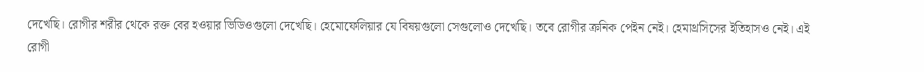দেখেছি। রোগীর শরীর থেকে রক্ত বের হওয়ার ভিডিওগুলো দেখেছি। হেমোফেলিয়ার যে বিষয়গুলো সেগুলোও দেখেছি। তবে রোগীর ক্রনিক পেইন নেই। হেমাথ্রসিসের ইতিহাসও নেই। এই রোগী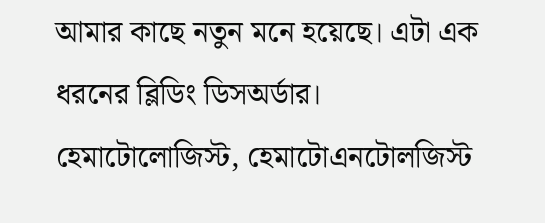আমার কাছে নতুন মনে হয়েছে। এটা এক ধরনের ব্লিডিং ডিসঅর্ডার। হেমাটোলোজিস্ট, হেমাটোএনটোলজিস্ট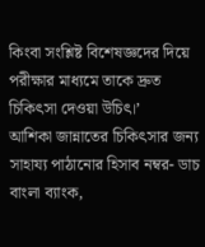কিংবা সংশ্লিষ্ট বিশেষজ্ঞদের দিয়ে পরীক্ষার মাধ্যমে তাকে দ্রুত চিকিৎসা দেওয়া উচিৎ।’
আশিকা জান্নাতের চিকিৎসার জন্য সাহায্য পাঠানোর হিসাব নম্বর- ডাচ বাংলা ব্যাংক,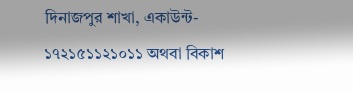দিনাজপুর শাখা, একাউন্ট- ১৭২১৫১১২১০১১ অথবা বিকাশ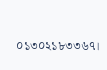০১৩০২১৮৩৩৬৭।